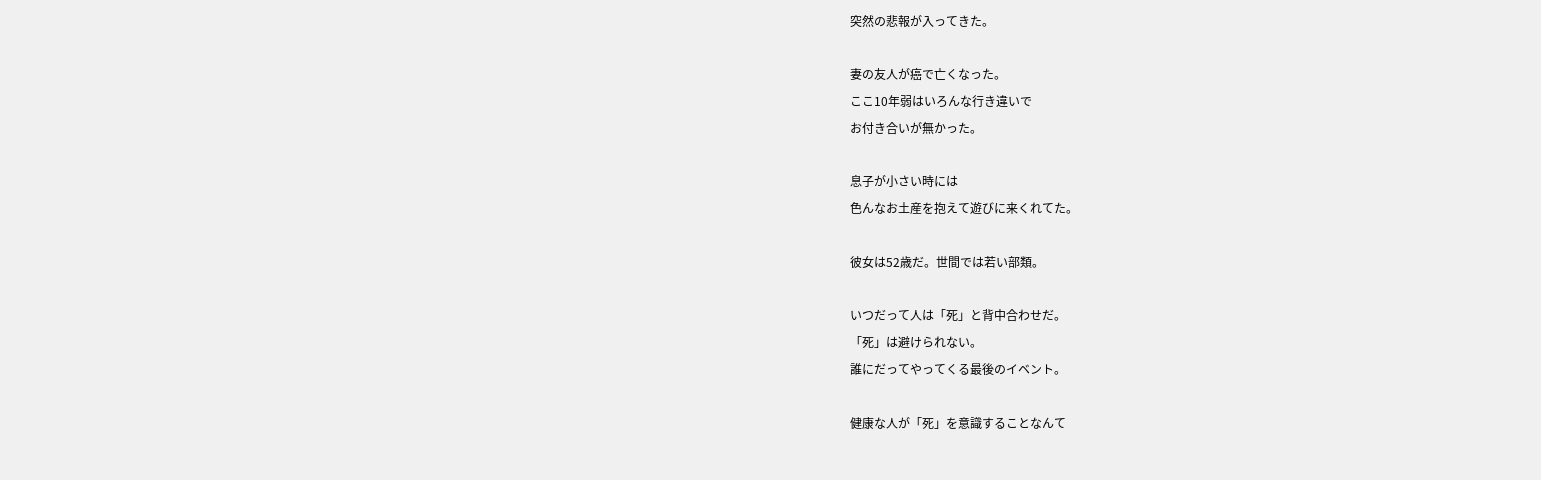突然の悲報が入ってきた。

妻の友人が癌で亡くなった。
ここ10年弱はいろんな行き違いで
お付き合いが無かった。

息子が小さい時には
色んなお土産を抱えて遊びに来くれてた。

彼女は52歳だ。世間では若い部類。

いつだって人は「死」と背中合わせだ。
「死」は避けられない。
誰にだってやってくる最後のイベント。

健康な人が「死」を意識することなんて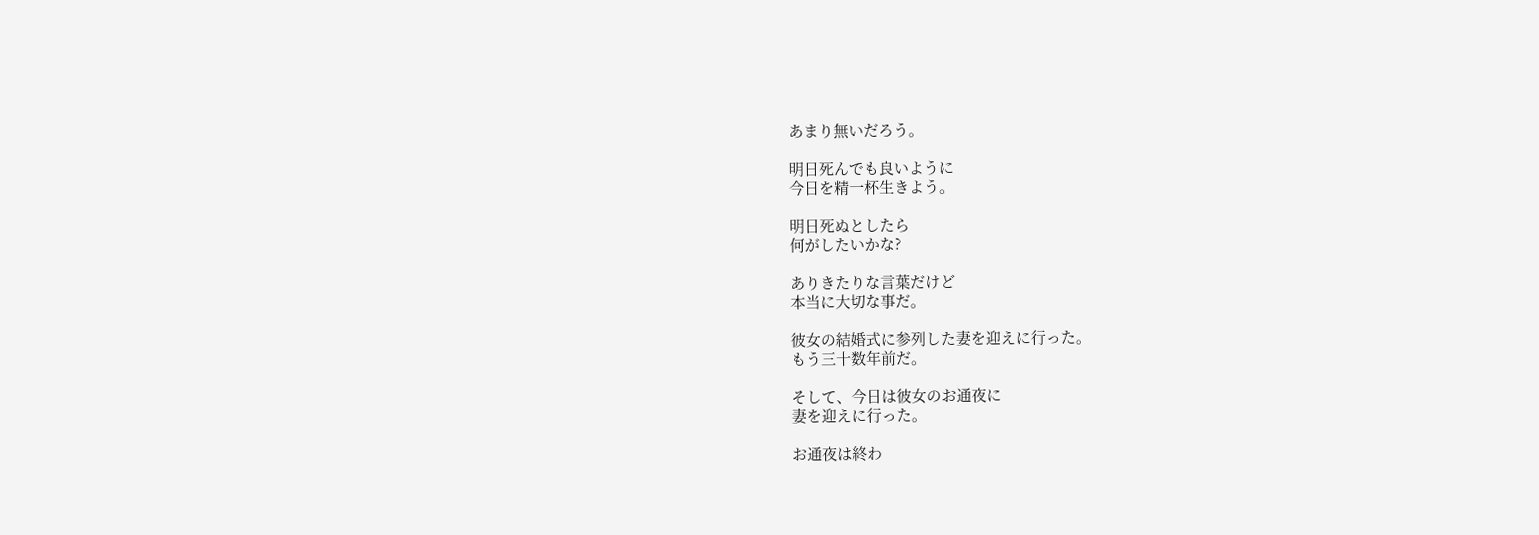あまり無いだろう。

明日死んでも良いように
今日を精一杯生きよう。

明日死ぬとしたら
何がしたいかな?

ありきたりな言葉だけど
本当に大切な事だ。

彼女の結婚式に参列した妻を迎えに行った。
もう三十数年前だ。

そして、今日は彼女のお通夜に
妻を迎えに行った。

お通夜は終わ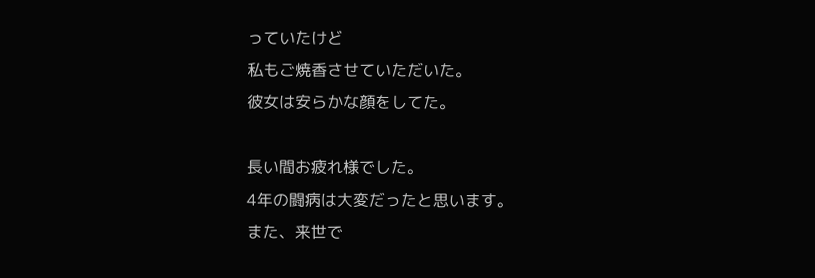っていたけど
私もご焼香させていただいた。
彼女は安らかな顔をしてた。

長い間お疲れ様でした。
4年の闘病は大変だったと思います。
また、来世で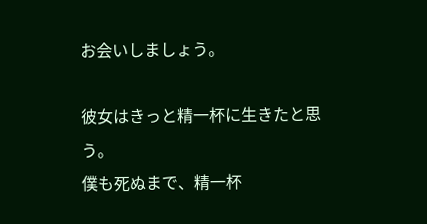お会いしましょう。

彼女はきっと精一杯に生きたと思う。
僕も死ぬまで、精一杯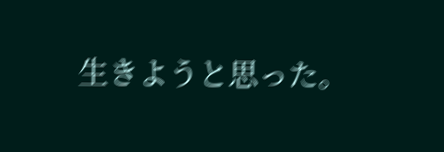生きようと思った。